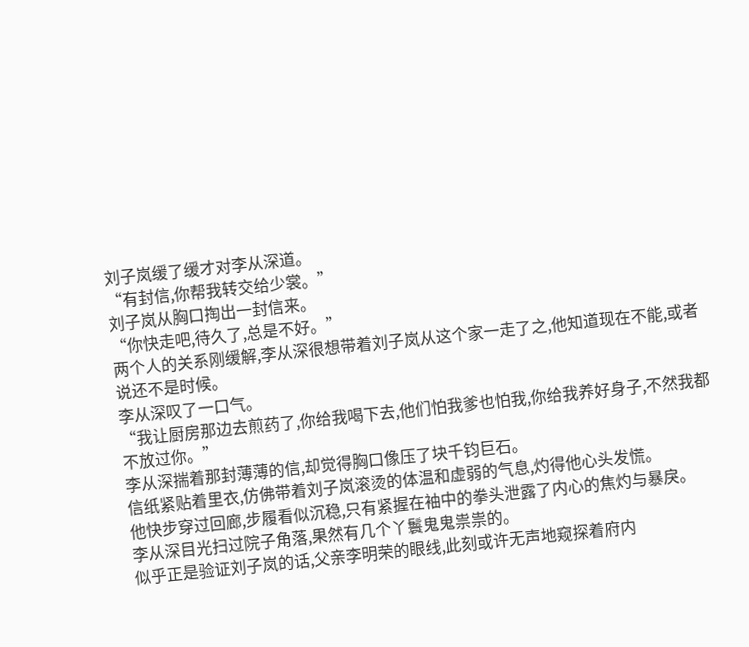刘子岚缓了缓才对李从深道。
“有封信,你帮我转交给少裳。”
刘子岚从胸口掏出一封信来。
“你快走吧,待久了,总是不好。”
两个人的关系刚缓解,李从深很想带着刘子岚从这个家一走了之,他知道现在不能,或者说还不是时候。
李从深叹了一口气。
“我让厨房那边去煎药了,你给我喝下去,他们怕我爹也怕我,你给我养好身子,不然我都不放过你。”
李从深揣着那封薄薄的信,却觉得胸口像压了块千钧巨石。
信纸紧贴着里衣,仿佛带着刘子岚滚烫的体温和虚弱的气息,灼得他心头发慌。
他快步穿过回廊,步履看似沉稳,只有紧握在袖中的拳头泄露了内心的焦灼与暴戾。
李从深目光扫过院子角落,果然有几个丫鬟鬼鬼祟祟的。
似乎正是验证刘子岚的话,父亲李明荣的眼线,此刻或许无声地窥探着府内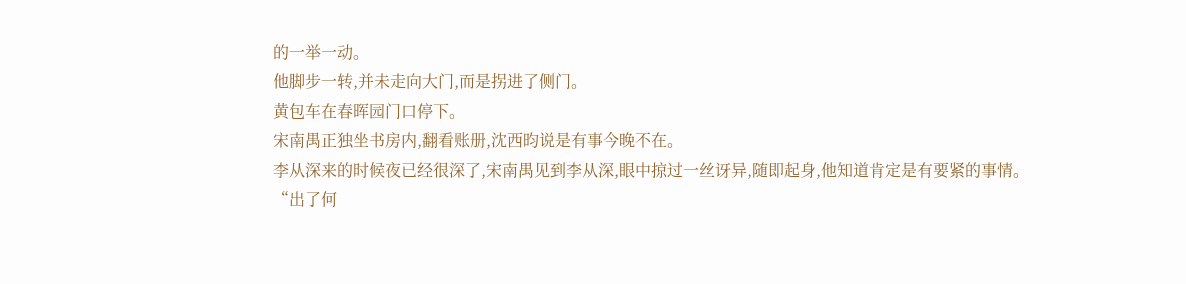的一举一动。
他脚步一转,并未走向大门,而是拐进了侧门。
黄包车在春晖园门口停下。
宋南禺正独坐书房内,翻看账册,沈西昀说是有事今晚不在。
李从深来的时候夜已经很深了,宋南禺见到李从深,眼中掠过一丝讶异,随即起身,他知道肯定是有要紧的事情。
“出了何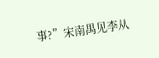事?”宋南禺见李从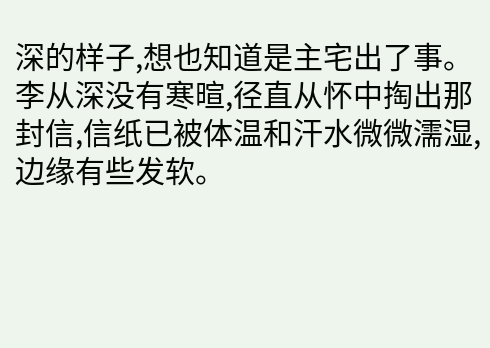深的样子,想也知道是主宅出了事。
李从深没有寒暄,径直从怀中掏出那封信,信纸已被体温和汗水微微濡湿,边缘有些发软。